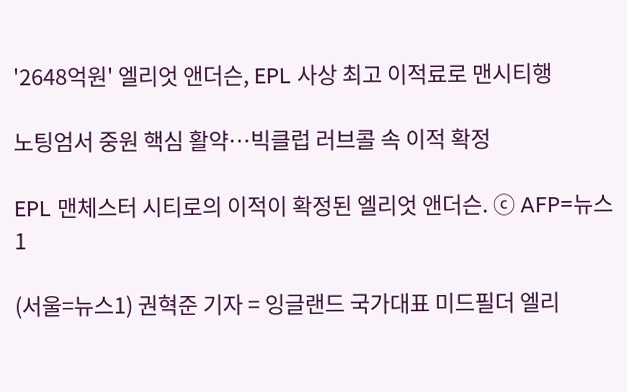'2648억원' 엘리엇 앤더슨, EPL 사상 최고 이적료로 맨시티행

노팅엄서 중원 핵심 활약…빅클럽 러브콜 속 이적 확정

EPL 맨체스터 시티로의 이적이 확정된 엘리엇 앤더슨. ⓒ AFP=뉴스1

(서울=뉴스1) 권혁준 기자 = 잉글랜드 국가대표 미드필더 엘리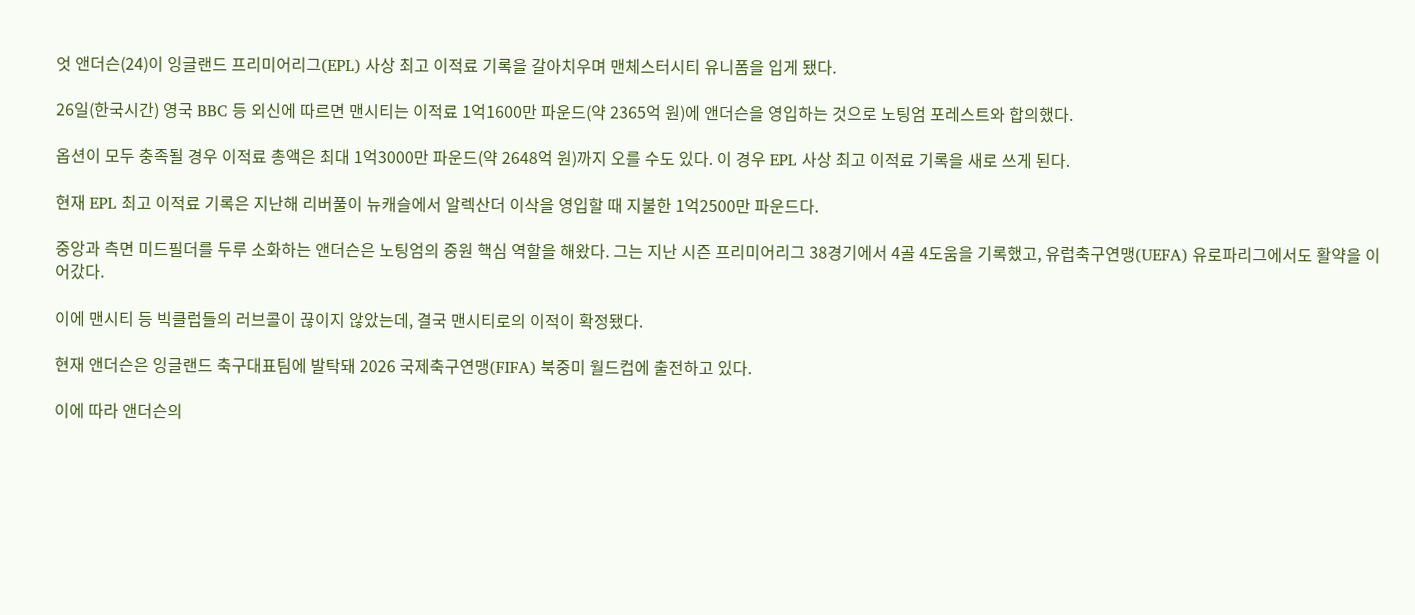엇 앤더슨(24)이 잉글랜드 프리미어리그(EPL) 사상 최고 이적료 기록을 갈아치우며 맨체스터시티 유니폼을 입게 됐다.

26일(한국시간) 영국 BBC 등 외신에 따르면 맨시티는 이적료 1억1600만 파운드(약 2365억 원)에 앤더슨을 영입하는 것으로 노팅엄 포레스트와 합의했다.

옵션이 모두 충족될 경우 이적료 총액은 최대 1억3000만 파운드(약 2648억 원)까지 오를 수도 있다. 이 경우 EPL 사상 최고 이적료 기록을 새로 쓰게 된다.

현재 EPL 최고 이적료 기록은 지난해 리버풀이 뉴캐슬에서 알렉산더 이삭을 영입할 때 지불한 1억2500만 파운드다.

중앙과 측면 미드필더를 두루 소화하는 앤더슨은 노팅엄의 중원 핵심 역할을 해왔다. 그는 지난 시즌 프리미어리그 38경기에서 4골 4도움을 기록했고, 유럽축구연맹(UEFA) 유로파리그에서도 활약을 이어갔다.

이에 맨시티 등 빅클럽들의 러브콜이 끊이지 않았는데, 결국 맨시티로의 이적이 확정됐다.

현재 앤더슨은 잉글랜드 축구대표팀에 발탁돼 2026 국제축구연맹(FIFA) 북중미 월드컵에 출전하고 있다.

이에 따라 앤더슨의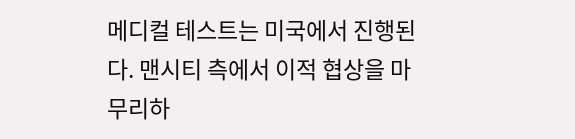메디컬 테스트는 미국에서 진행된다. 맨시티 측에서 이적 협상을 마무리하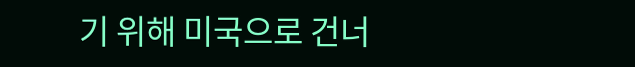기 위해 미국으로 건너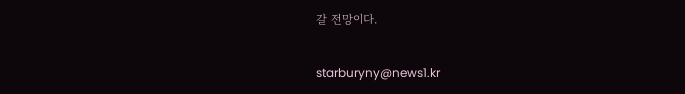갈 전망이다.

starburyny@news1.kr